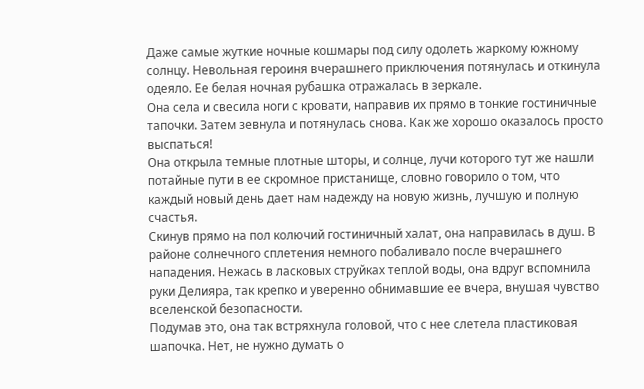Даже самые жуткие ночные кошмары под силу одолеть жаркому южному солнцу. Невольная героиня вчерашнего приключения потянулась и откинула одеяло. Ее белая ночная рубашка отражалась в зеркале.
Она села и свесила ноги с кровати, направив их прямо в тонкие гостиничные тапочки. Затем зевнула и потянулась снова. Как же хорошо оказалось просто выспаться!
Она открыла темные плотные шторы, и солнце, лучи которого тут же нашли потайные пути в ее скромное пристанище, словно говорило о том, что каждый новый день дает нам надежду на новую жизнь, лучшую и полную счастья.
Скинув прямо на пол колючий гостиничный халат, она направилась в душ. В районе солнечного сплетения немного побаливало после вчерашнего нападения. Нежась в ласковых струйках теплой воды, она вдруг вспомнила руки Делияра, так крепко и уверенно обнимавшие ее вчера, внушая чувство вселенской безопасности.
Подумав это, она так встряхнула головой, что с нее слетела пластиковая шапочка. Нет, не нужно думать о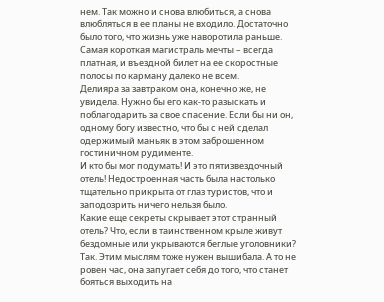нем. Так можно и снова влюбиться, а снова влюбляться в ее планы не входило. Достаточно было того, что жизнь уже наворотила раньше. Самая короткая магистраль мечты – всегда платная, и въездной билет на ее скоростные полосы по карману далеко не всем.
Делияра за завтраком она, конечно же, не увидела. Нужно бы его как-то разыскать и поблагодарить за свое спасение. Если бы ни он, одному богу известно, что бы с ней сделал одержимый маньяк в этом заброшенном гостиничном рудименте.
И кто бы мог подумать! И это пятизвездочный отель! Недостроенная часть была настолько тщательно прикрыта от глаз туристов, что и заподозрить ничего нельзя было.
Какие еще секреты скрывает этот странный отель? Что, если в таинственном крыле живут бездомные или укрываются беглые уголовники?
Так. Этим мыслям тоже нужен вышибала. А то не ровен час, она запугает себя до того, что станет бояться выходить на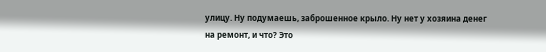улицу. Ну подумаешь, заброшенное крыло. Ну нет у хозяина денег на ремонт, и что? Это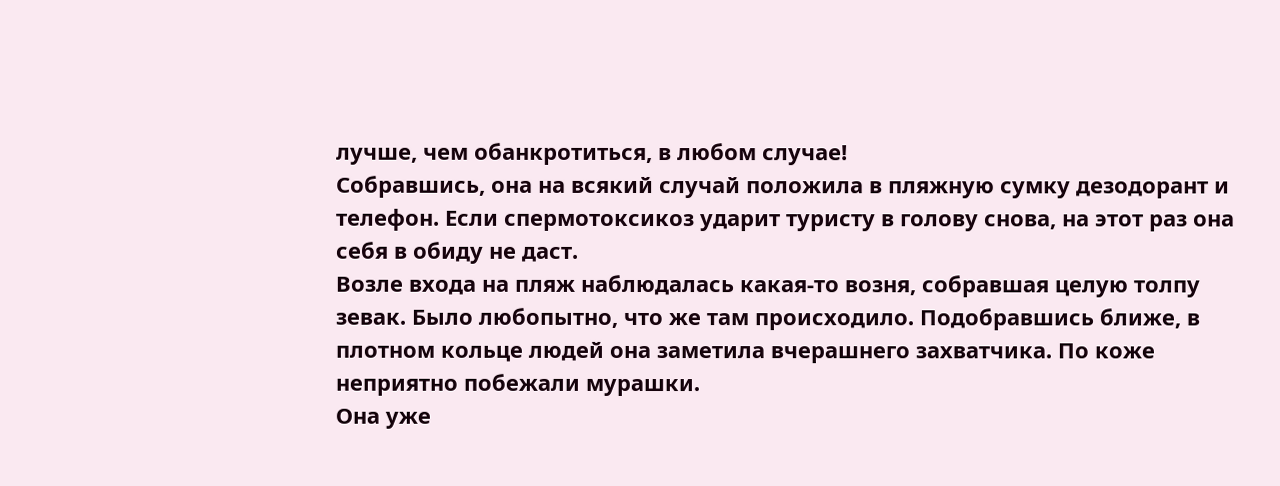лучше, чем обанкротиться, в любом случае!
Собравшись, она на всякий случай положила в пляжную сумку дезодорант и телефон. Если спермотоксикоз ударит туристу в голову снова, на этот раз она себя в обиду не даст.
Возле входа на пляж наблюдалась какая-то возня, собравшая целую толпу зевак. Было любопытно, что же там происходило. Подобравшись ближе, в плотном кольце людей она заметила вчерашнего захватчика. По коже неприятно побежали мурашки.
Она уже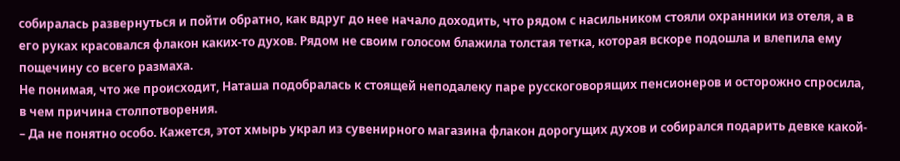собиралась развернуться и пойти обратно, как вдруг до нее начало доходить, что рядом с насильником стояли охранники из отеля, а в его руках красовался флакон каких-то духов. Рядом не своим голосом блажила толстая тетка, которая вскоре подошла и влепила ему пощечину со всего размаха.
Не понимая, что же происходит, Наташа подобралась к стоящей неподалеку паре русскоговорящих пенсионеров и осторожно спросила, в чем причина столпотворения.
– Да не понятно особо. Кажется, этот хмырь украл из сувенирного магазина флакон дорогущих духов и собирался подарить девке какой-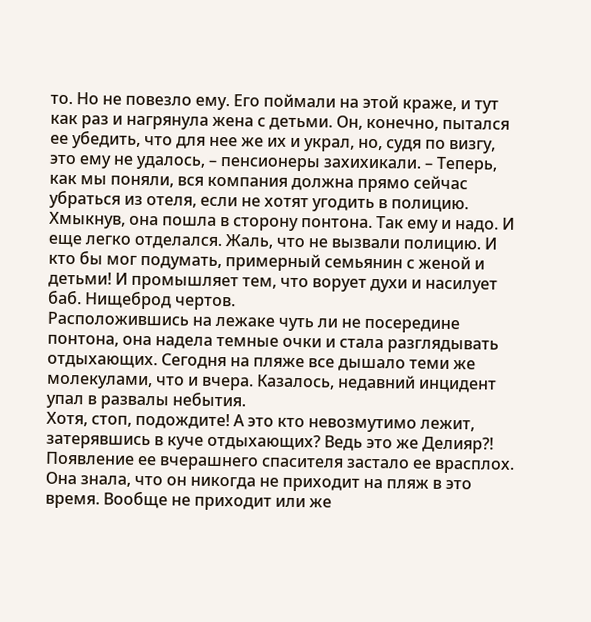то. Но не повезло ему. Его поймали на этой краже, и тут как раз и нагрянула жена с детьми. Он, конечно, пытался ее убедить, что для нее же их и украл, но, судя по визгу, это ему не удалось, – пенсионеры захихикали. – Теперь, как мы поняли, вся компания должна прямо сейчас убраться из отеля, если не хотят угодить в полицию.
Хмыкнув, она пошла в сторону понтона. Так ему и надо. И еще легко отделался. Жаль, что не вызвали полицию. И кто бы мог подумать, примерный семьянин с женой и детьми! И промышляет тем, что ворует духи и насилует баб. Нищеброд чертов.
Расположившись на лежаке чуть ли не посередине понтона, она надела темные очки и стала разглядывать отдыхающих. Сегодня на пляже все дышало теми же молекулами, что и вчера. Казалось, недавний инцидент упал в развалы небытия.
Хотя, стоп, подождите! А это кто невозмутимо лежит, затерявшись в куче отдыхающих? Ведь это же Делияр?!
Появление ее вчерашнего спасителя застало ее врасплох. Она знала, что он никогда не приходит на пляж в это время. Вообще не приходит или же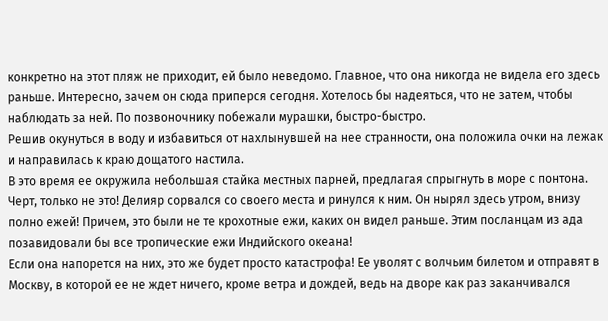конкретно на этот пляж не приходит, ей было неведомо. Главное, что она никогда не видела его здесь раньше. Интересно, зачем он сюда приперся сегодня. Хотелось бы надеяться, что не затем, чтобы наблюдать за ней. По позвоночнику побежали мурашки, быстро-быстро.
Решив окунуться в воду и избавиться от нахлынувшей на нее странности, она положила очки на лежак и направилась к краю дощатого настила.
В это время ее окружила небольшая стайка местных парней, предлагая спрыгнуть в море с понтона.
Черт, только не это! Делияр сорвался со своего места и ринулся к ним. Он нырял здесь утром, внизу полно ежей! Причем, это были не те крохотные ежи, каких он видел раньше. Этим посланцам из ада позавидовали бы все тропические ежи Индийского океана!
Если она напорется на них, это же будет просто катастрофа! Ее уволят с волчьим билетом и отправят в Москву, в которой ее не ждет ничего, кроме ветра и дождей, ведь на дворе как раз заканчивался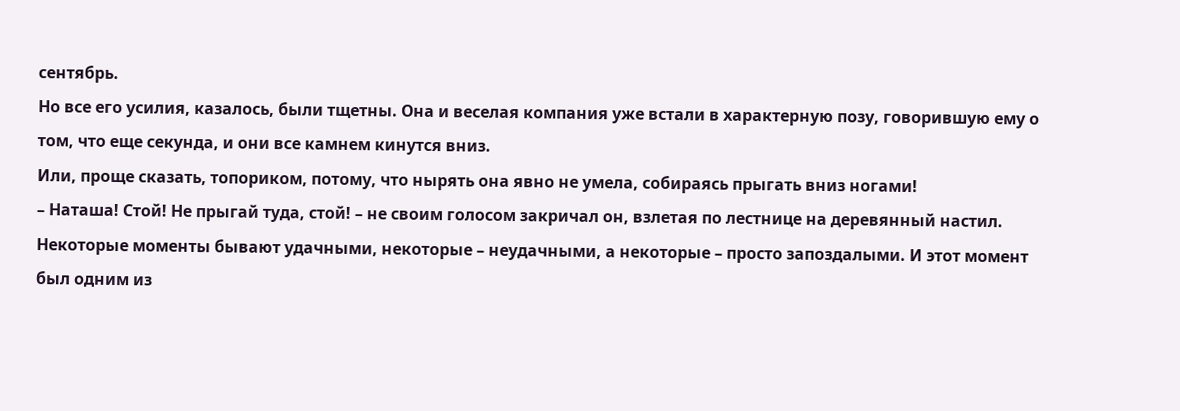сентябрь.
Но все его усилия, казалось, были тщетны. Она и веселая компания уже встали в характерную позу, говорившую ему о том, что еще секунда, и они все камнем кинутся вниз.
Или, проще сказать, топориком, потому, что нырять она явно не умела, собираясь прыгать вниз ногами!
– Наташа! Стой! Не прыгай туда, стой! – не своим голосом закричал он, взлетая по лестнице на деревянный настил.
Некоторые моменты бывают удачными, некоторые – неудачными, а некоторые – просто запоздалыми. И этот момент был одним из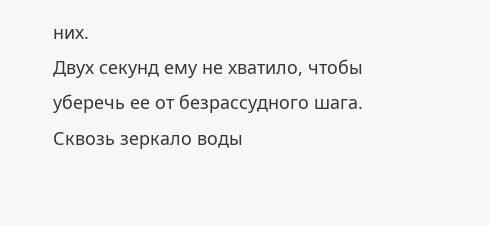них.
Двух секунд ему не хватило, чтобы уберечь ее от безрассудного шага. Сквозь зеркало воды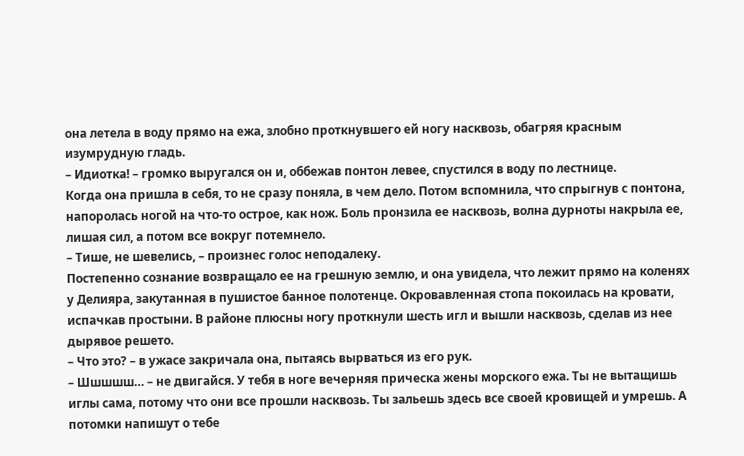она летела в воду прямо на ежа, злобно проткнувшего ей ногу насквозь, обагряя красным изумрудную гладь.
– Идиотка! – громко выругался он и, оббежав понтон левее, спустился в воду по лестнице.
Когда она пришла в себя, то не сразу поняла, в чем дело. Потом вспомнила, что спрыгнув с понтона, напоролась ногой на что-то острое, как нож. Боль пронзила ее насквозь, волна дурноты накрыла ее, лишая сил, а потом все вокруг потемнело.
– Тише, не шевелись, – произнес голос неподалеку.
Постепенно сознание возвращало ее на грешную землю, и она увидела, что лежит прямо на коленях у Делияра, закутанная в пушистое банное полотенце. Окровавленная стопа покоилась на кровати, испачкав простыни. В районе плюсны ногу проткнули шесть игл и вышли насквозь, сделав из нее дырявое решето.
– Что это? – в ужасе закричала она, пытаясь вырваться из его рук.
– Шшшшш… – не двигайся. У тебя в ноге вечерняя прическа жены морского ежа. Ты не вытащишь иглы сама, потому что они все прошли насквозь. Ты зальешь здесь все своей кровищей и умрешь. А потомки напишут о тебе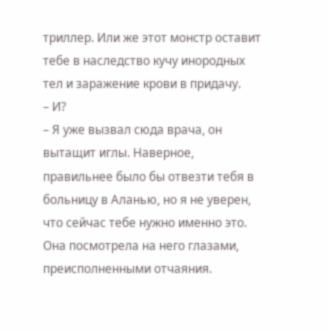триллер. Или же этот монстр оставит тебе в наследство кучу инородных тел и заражение крови в придачу.
– И?
– Я уже вызвал сюда врача, он вытащит иглы. Наверное, правильнее было бы отвезти тебя в больницу в Аланью, но я не уверен, что сейчас тебе нужно именно это.
Она посмотрела на него глазами, преисполненными отчаяния.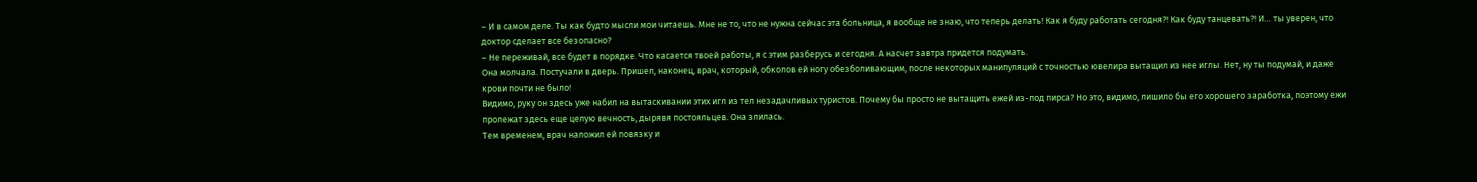– И в самом деле. Ты как будто мысли мои читаешь. Мне не то, что не нужна сейчас эта больница, я вообще не знаю, что теперь делать! Как я буду работать сегодня?! Как буду танцевать?! И… ты уверен, что доктор сделает все безопасно?
– Не переживай, все будет в порядке. Что касается твоей работы, я с этим разберусь и сегодня. А насчет завтра придется подумать.
Она молчала. Постучали в дверь. Пришел, наконец, врач, который, обколов ей ногу обезболивающим, после некоторых манипуляций с точностью ювелира вытащил из нее иглы. Нет, ну ты подумай, и даже крови почти не было!
Видимо, руку он здесь уже набил на вытаскивании этих игл из тел незадачливых туристов. Почему бы просто не вытащить ежей из-под пирса? Но это, видимо, лишило бы его хорошего заработка, поэтому ежи пролежат здесь еще целую вечность, дырявя постояльцев. Она злилась.
Тем временем, врач наложил ей повязку и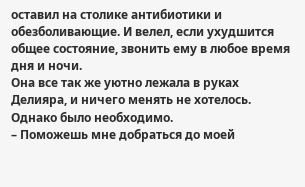оставил на столике антибиотики и обезболивающие. И велел, если ухудшится общее состояние, звонить ему в любое время дня и ночи.
Она все так же уютно лежала в руках Делияра, и ничего менять не хотелось. Однако было необходимо.
– Поможешь мне добраться до моей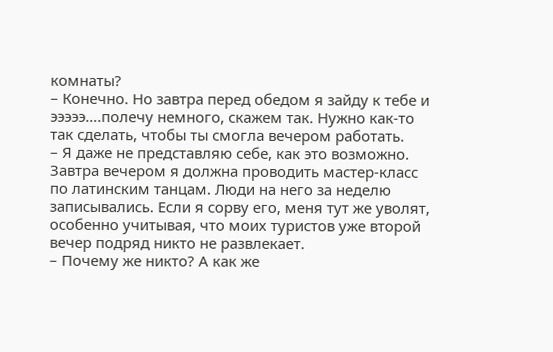комнаты?
– Конечно. Но завтра перед обедом я зайду к тебе и эээээ….полечу немного, скажем так. Нужно как-то так сделать, чтобы ты смогла вечером работать.
– Я даже не представляю себе, как это возможно. Завтра вечером я должна проводить мастер-класс по латинским танцам. Люди на него за неделю записывались. Если я сорву его, меня тут же уволят, особенно учитывая, что моих туристов уже второй вечер подряд никто не развлекает.
– Почему же никто? А как же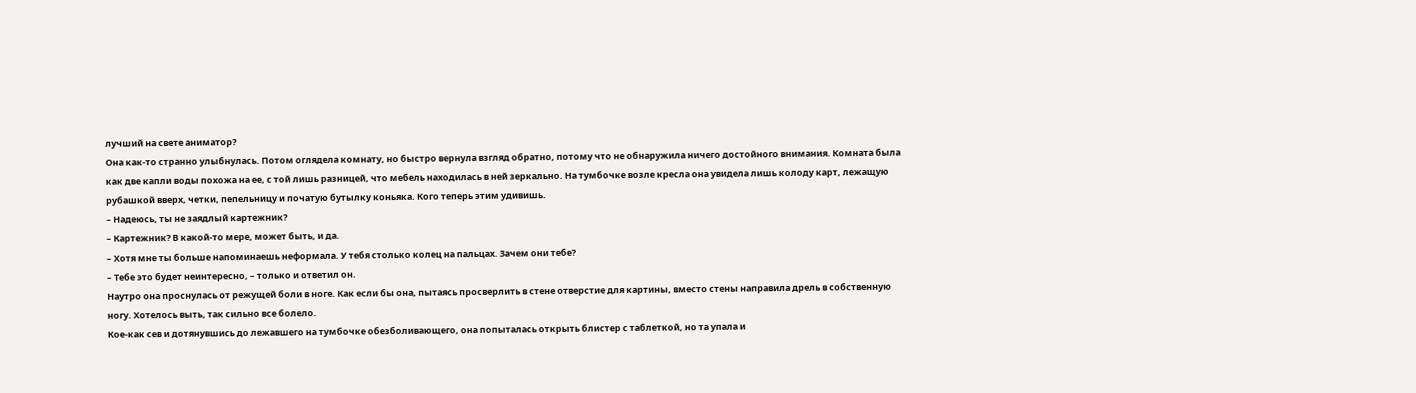лучший на свете аниматор?
Она как-то странно улыбнулась. Потом оглядела комнату, но быстро вернула взгляд обратно, потому что не обнаружила ничего достойного внимания. Комната была как две капли воды похожа на ее, с той лишь разницей, что мебель находилась в ней зеркально. На тумбочке возле кресла она увидела лишь колоду карт, лежащую рубашкой вверх, четки, пепельницу и початую бутылку коньяка. Кого теперь этим удивишь.
– Надеюсь, ты не заядлый картежник?
– Картежник? В какой-то мере, может быть, и да.
– Хотя мне ты больше напоминаешь неформала. У тебя столько колец на пальцах. Зачем они тебе?
– Тебе это будет неинтересно, – только и ответил он.
Наутро она проснулась от режущей боли в ноге. Как если бы она, пытаясь просверлить в стене отверстие для картины, вместо стены направила дрель в собственную ногу. Хотелось выть, так сильно все болело.
Кое-как сев и дотянувшись до лежавшего на тумбочке обезболивающего, она попыталась открыть блистер с таблеткой, но та упала и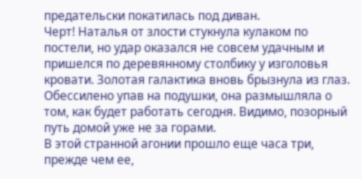предательски покатилась под диван.
Черт! Наталья от злости стукнула кулаком по постели, но удар оказался не совсем удачным и пришелся по деревянному столбику у изголовья кровати. Золотая галактика вновь брызнула из глаз.
Обессилено упав на подушки, она размышляла о том, как будет работать сегодня. Видимо, позорный путь домой уже не за горами.
В этой странной агонии прошло еще часа три, прежде чем ее,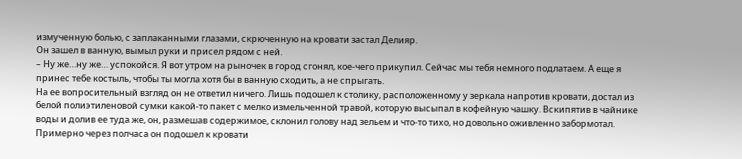измученную болью, с заплаканными глазами, скрюченную на кровати застал Делияр.
Он зашел в ванную, вымыл руки и присел рядом с ней.
– Ну же…ну же… успокойся. Я вот утром на рыночек в город сгонял, кое-чего прикупил. Сейчас мы тебя немного подлатаем. А еще я принес тебе костыль, чтобы ты могла хотя бы в ванную сходить, а не спрыгать.
На ее вопросительный взгляд он не ответил ничего. Лишь подошел к столику, расположенному у зеркала напротив кровати, достал из белой полиэтиленовой сумки какой-то пакет с мелко измельченной травой, которую высыпал в кофейную чашку. Вскипятив в чайнике воды и долив ее туда же, он, размешав содержимое, склонил голову над зельем и что-то тихо, но довольно оживленно забормотал.
Примерно через полчаса он подошел к кровати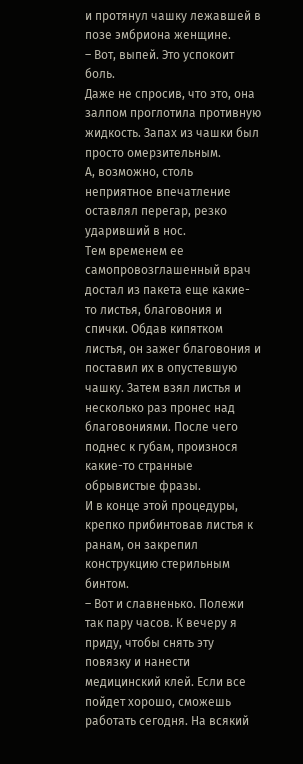и протянул чашку лежавшей в позе эмбриона женщине.
– Вот, выпей. Это успокоит боль.
Даже не спросив, что это, она залпом проглотила противную жидкость. Запах из чашки был просто омерзительным.
А, возможно, столь неприятное впечатление оставлял перегар, резко ударивший в нос.
Тем временем ее самопровозглашенный врач достал из пакета еще какие-то листья, благовония и спички. Обдав кипятком листья, он зажег благовония и поставил их в опустевшую чашку. Затем взял листья и несколько раз пронес над благовониями. После чего поднес к губам, произнося какие-то странные обрывистые фразы.
И в конце этой процедуры, крепко прибинтовав листья к ранам, он закрепил конструкцию стерильным бинтом.
– Вот и славненько. Полежи так пару часов. К вечеру я приду, чтобы снять эту повязку и нанести медицинский клей. Если все пойдет хорошо, сможешь работать сегодня. На всякий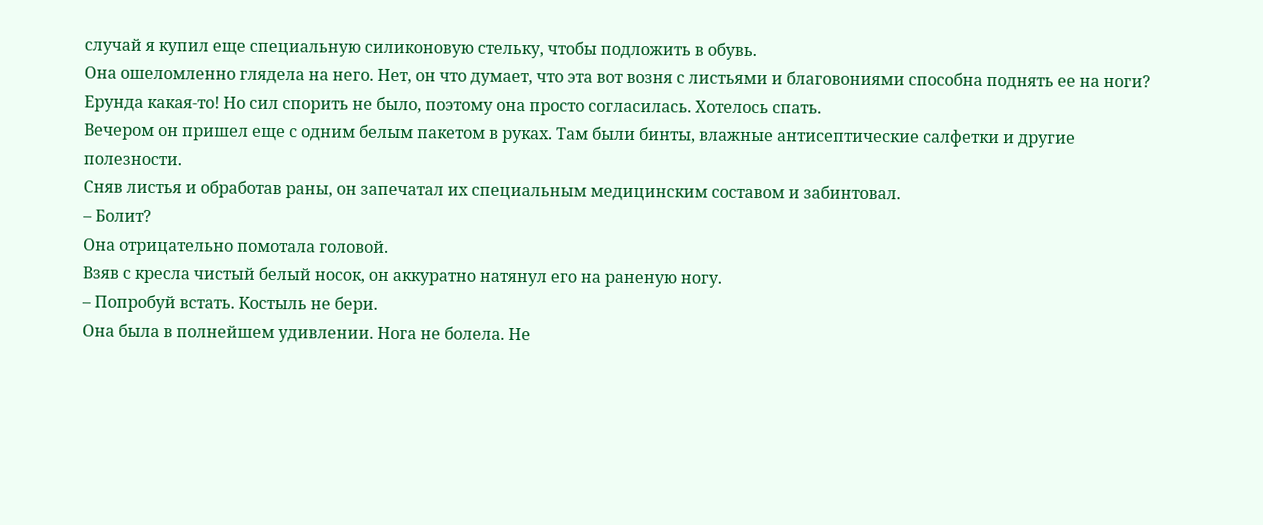случай я купил еще специальную силиконовую стельку, чтобы подложить в обувь.
Она ошеломленно глядела на него. Нет, он что думает, что эта вот возня с листьями и благовониями способна поднять ее на ноги? Ерунда какая-то! Но сил спорить не было, поэтому она просто согласилась. Хотелось спать.
Вечером он пришел еще с одним белым пакетом в руках. Там были бинты, влажные антисептические салфетки и другие полезности.
Сняв листья и обработав раны, он запечатал их специальным медицинским составом и забинтовал.
– Болит?
Она отрицательно помотала головой.
Взяв с кресла чистый белый носок, он аккуратно натянул его на раненую ногу.
– Попробуй встать. Костыль не бери.
Она была в полнейшем удивлении. Нога не болела. Не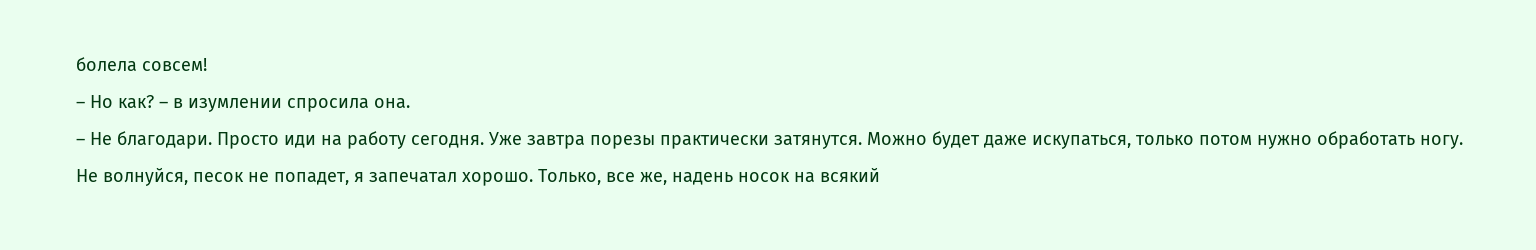болела совсем!
– Но как? – в изумлении спросила она.
– Не благодари. Просто иди на работу сегодня. Уже завтра порезы практически затянутся. Можно будет даже искупаться, только потом нужно обработать ногу. Не волнуйся, песок не попадет, я запечатал хорошо. Только, все же, надень носок на всякий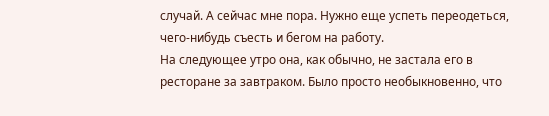случай. А сейчас мне пора. Нужно еще успеть переодеться, чего-нибудь съесть и бегом на работу.
На следующее утро она, как обычно, не застала его в ресторане за завтраком. Было просто необыкновенно, что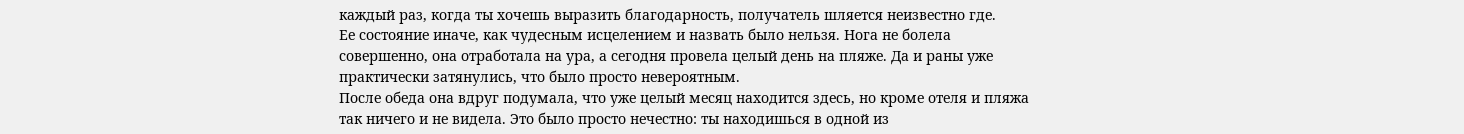каждый раз, когда ты хочешь выразить благодарность, получатель шляется неизвестно где.
Ее состояние иначе, как чудесным исцелением и назвать было нельзя. Нога не болела совершенно, она отработала на ура, а сегодня провела целый день на пляже. Да и раны уже практически затянулись, что было просто невероятным.
После обеда она вдруг подумала, что уже целый месяц находится здесь, но кроме отеля и пляжа так ничего и не видела. Это было просто нечестно: ты находишься в одной из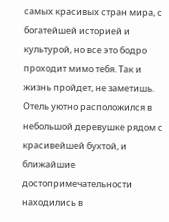самых красивых стран мира, с богатейшей историей и культурой, но все это бодро проходит мимо тебя. Так и жизнь пройдет, не заметишь.
Отель уютно расположился в небольшой деревушке рядом с красивейшей бухтой, и ближайшие достопримечательности находились в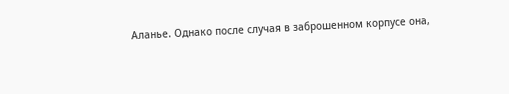Аланье. Однако после случая в заброшенном корпусе она,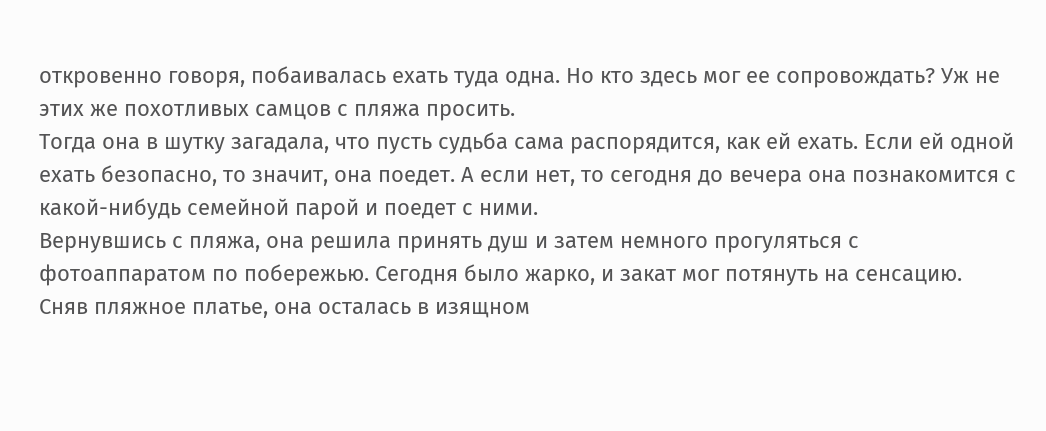откровенно говоря, побаивалась ехать туда одна. Но кто здесь мог ее сопровождать? Уж не этих же похотливых самцов с пляжа просить.
Тогда она в шутку загадала, что пусть судьба сама распорядится, как ей ехать. Если ей одной ехать безопасно, то значит, она поедет. А если нет, то сегодня до вечера она познакомится с какой-нибудь семейной парой и поедет с ними.
Вернувшись с пляжа, она решила принять душ и затем немного прогуляться с фотоаппаратом по побережью. Сегодня было жарко, и закат мог потянуть на сенсацию.
Сняв пляжное платье, она осталась в изящном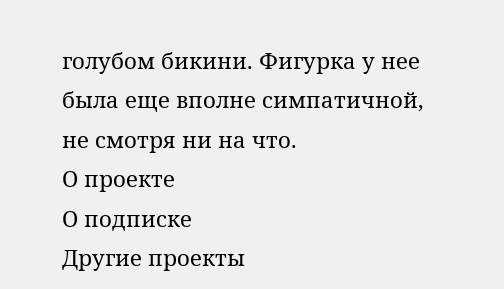голубом бикини. Фигурка у нее была еще вполне симпатичной, не смотря ни на что.
О проекте
О подписке
Другие проекты